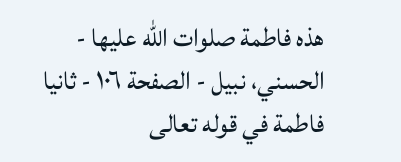هذه فاطمة صلوات الله عليها - الحسني، نبيل - الصفحة ١٠٦ - ثانيا فاطمة في قوله تعالى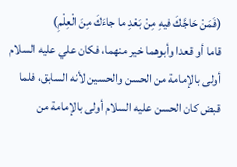(فَمَنْ حَاجَّكَ فيهِ مِنْ بَعْدِ ما جاءَكَ مِنَ الْعِلْمِ)
قاما أو قعدا وأبوهما خير منهما، فكان علي عليه السلام أولى بالإمامة من الحسن والحسين لأنه السابق، فلما قبض كان الحسن عليه السلام أولى بالإمامة من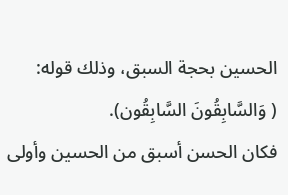الحسين بحجة السبق، وذلك قوله:
( وَالسَّابِقُونَ السَّابِقُون).
فكان الحسن أسبق من الحسين وأولى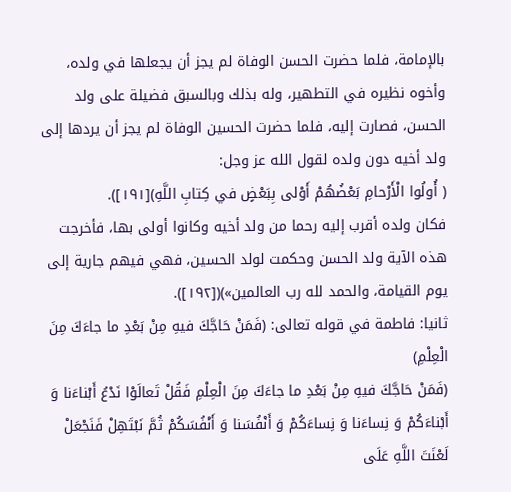بالإمامة، فلما حضرت الحسن الوفاة لم يجز أن يجعلها في ولده، وأخوه نظيره في التطهير، وله بذلك وبالسبق فضيلة على ولد الحسن، فصارت إليه، فلما حضرت الحسين الوفاة لم يجز أن يردها إلى ولد أخيه دون ولده لقول الله عز وجل:
( أُولُوا الْأَرْحامِ بَعْضُهُمْ أَوْلى بِبَعْضٍ في كِتابِ اللَّهِ)[١٩١]).
فكان ولده أقرب إليه رحما من ولد أخيه وكانوا أولى بها، فأخرجت هذه الآية ولد الحسن وحكمت لولد الحسين، فهي فيهم جارية إلى يوم القيامة، والحمد لله رب العالمين»)([١٩٢]).
ثانيا: فاطمة في قوله تعالى: (فَمَنْ حَاجَّكَ فيهِ مِنْ بَعْدِ ما جاءَكَ مِنَ الْعِلْمِ)
(فَمَنْ حَاجَّكَ فيهِ مِنْ بَعْدِ ما جاءَكَ مِنَ الْعِلْمِ فَقُلْ تَعالَوْا نَدْعُ أَبْناءَنا وَ أَبْناءَكُمْ وَ نِساءَنا وَ نِساءَكُمْ وَ أَنْفُسَنا وَ أَنْفُسَكُمْ ثُمَّ نَبْتَهِلْ فَنَجْعَلْ لَعْنَتَ اللَّهِ عَلَى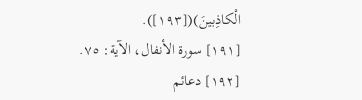الْكاذِبينَ)([١٩٣]).
[١٩١] سورة الأنفال، الآية: ٧٥.
[١٩٢] دعائم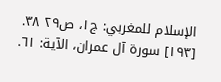الإسلام للمغربي: ج١، ص٢٩ ٣٨.
[١٩٣] سورة آل عمران، الآية: ٦١.